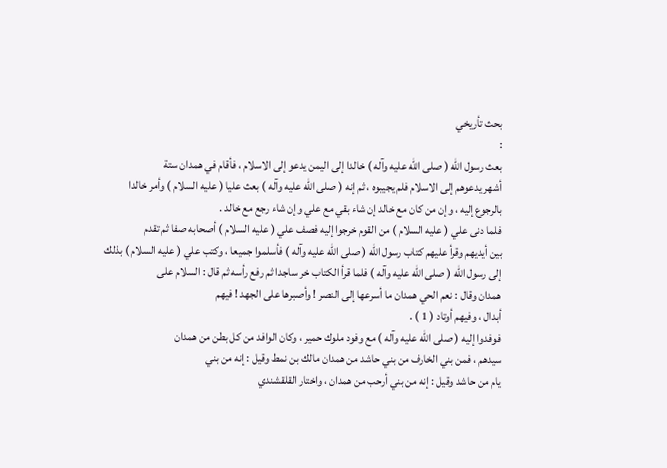بحث تأريخي
:
بعث رسول الله ( صلى الله عليه وآله ) خالدا إلى اليمن يدعو إلى الاسلام ، فأقام في همدان ستة
أشهر يدعوهم إلى الاسلام فلم يجيبوه ، ثم إنه ( صلى الله عليه وآله ) بعث عليا ( عليه السلام ) وأمر خالدا
بالرجوع إليه ، وإن من كان مع خالد إن شاء بقي مع علي وإن شاء رجع مع خالد .
فلما دنى علي ( عليه السلام ) من القوم خرجوا إليه فصف علي ( عليه السلام ) أصحابه صفا ثم تقدم
بين أيديهم وقرأ عليهم كتاب رسول الله ( صلى الله عليه وآله ) فأسلموا جميعا ، وكتب علي ( عليه السلام ) بذلك
إلى رسول الله ( صلى الله عليه وآله ) فلما قرأ الكتاب خر ساجدا ثم رفع رأسه ثم قال : السلام على
همدان وقال : نعم الحي همدان ما أسرعها إلى النصر ! وأصبرها على الجهد ! فيهم
أبدال ، وفيهم أوتاد ( 1 ) .
فوفدوا إليه ( صلى الله عليه وآله ) مع وفود ملوك حمير ، وكان الوافد من كل بطن من همدان
سيدهم ، فمن بني الخارف من بني حاشد من همدان مالك بن نمط وقيل : إنه من بني
يام من حاشد وقيل : إنه من بني أرحب من همدان ، واختار القلقشندي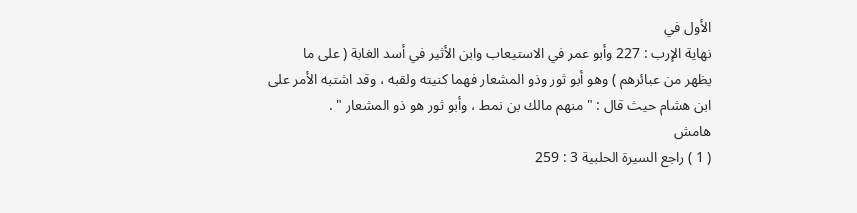الأول في
نهاية الإرب : 227 وأبو عمر في الاستيعاب وابن الأثير في أسد الغابة ( على ما
يظهر من عبائرهم ) وهو أبو ثور وذو المشعار فهما كنيته ولقبه ، وقد اشتبه الأمر على
ابن هشام حيث قال : " منهم مالك بن نمط ، وأبو ثور هو ذو المشعار " .
هامش
( 1 ) راجع السيرة الحلبية 3 : 259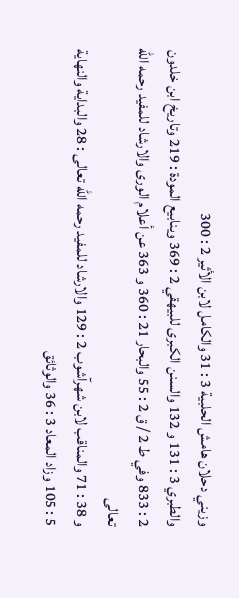وزيني دحلان هامش الحلبية 3 : 31 والكامل لابن الأثير 2 : 300
والطبري 3 : 131 و 132 والسنن الكبرى للبيهقي 2 : 369 وينابيع المودة : 219 وتاريخ ابن خلدون
2 : 833 وفي ط 2 / ق 2 : 55 والبحار 21 : 360 و 363 عن أعلام الورى والارشاد للمفيد رحمه الله تعالى
و 38 : 71 والمناقب لابن شهرآشوب 2 : 129 والارشاد للمفيد رحمه الله تعالى : 28 والبداية والنهاية
5 : 105 وزاد المعاد 3 : 36 والوثائق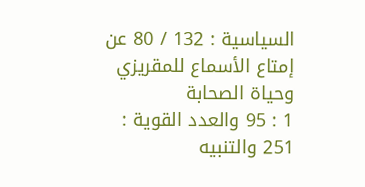السياسية : 132 / 80 عن إمتاع الأسماع للمقريزي وحياة الصحابة
1 : 95 والعدد القوية : 251 والتنبيه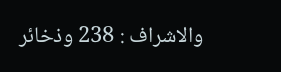والاشراف : 238 وذخائر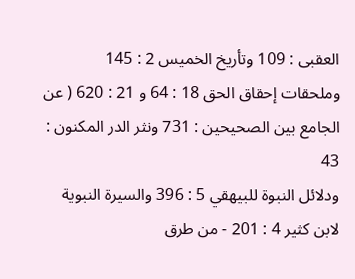العقبى : 109 وتأريخ الخميس 2 : 145
وملحقات إحقاق الحق 18 : 64 و 21 : 620 ( عن الجامع بين الصحيحين : 731 ونثر الدر المكنون : 43
ودلائل النبوة للبيهقي 5 : 396 والسيرة النبوية لابن كثير 4 : 201 - من طرق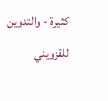كثيرة - والتدوين للقزويني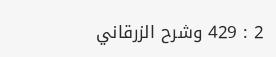2 : 429 وشرح الزرقاني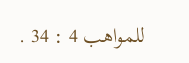للمواهب 4 : 34 .